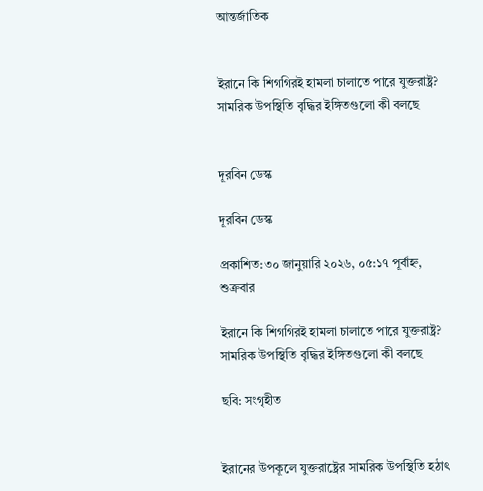আন্তর্জাতিক


ইরানে কি শিগগিরই হামলা চালাতে পারে যুক্তরাষ্ট্র? সামরিক উপস্থিতি বৃদ্ধির ইঙ্গিতগুলো কী বলছে


দূরবিন ডেস্ক

দূরবিন ডেস্ক

প্রকাশিত:৩০ জানুয়ারি ২০২৬, ০৫:১৭ পূর্বাহ্ন, শুক্রবার

ইরানে কি শিগগিরই হামলা চালাতে পারে যুক্তরাষ্ট্র? সামরিক উপস্থিতি বৃদ্ধির ইঙ্গিতগুলো কী বলছে

ছবি: সংগৃহীত


ইরানের উপকূলে যুক্তরাষ্ট্রের সামরিক উপস্থিতি হঠাৎ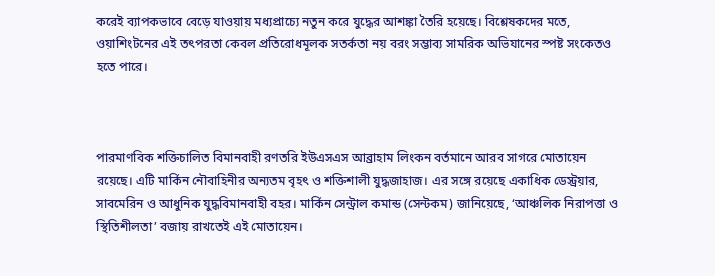করেই ব্যাপকভাবে বেড়ে যাওয়ায় মধ্যপ্রাচ্যে নতুন করে যুদ্ধের আশঙ্কা তৈরি হয়েছে। বিশ্লেষকদের মতে, ওয়াশিংটনের এই তৎপরতা কেবল প্রতিরোধমূলক সতর্কতা নয় বরং সম্ভাব্য সামরিক অভিযানের স্পষ্ট সংকেতও হতে পারে।



পারমাণবিক শক্তিচালিত বিমানবাহী রণতরি ইউএসএস আব্রাহাম লিংকন বর্তমানে আরব সাগরে মোতায়েন রয়েছে। এটি মার্কিন নৌবাহিনীর অন্যতম বৃহৎ ও শক্তিশালী যুদ্ধজাহাজ। এর সঙ্গে রয়েছে একাধিক ডেস্ট্রয়ার, সাবমেরিন ও আধুনিক যুদ্ধবিমানবাহী বহর। মার্কিন সেন্ট্রাল কমান্ড (সেন্টকম) জানিয়েছে, ‘আঞ্চলিক নিরাপত্তা ও স্থিতিশীলতা’ বজায় রাখতেই এই মোতায়েন।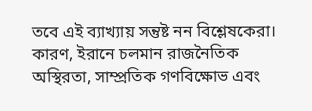তবে এই ব্যাখ্যায় সন্তুষ্ট নন বিশ্লেষকেরা। কারণ, ইরানে চলমান রাজনৈতিক অস্থিরতা, সাম্প্রতিক গণবিক্ষোভ এবং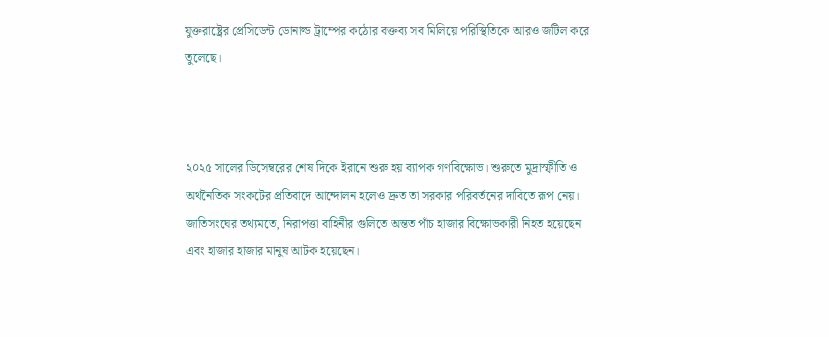যুক্তরাষ্ট্রের প্রেসিডেন্ট ডোনাল্ড ট্রাম্পের কঠোর বক্তব্য সব মিলিয়ে পরিস্থিতিকে আরও জটিল করে তুলেছে।



২০২৫ সালের ডিসেম্বরের শেষ দিকে ইরানে শুরু হয় ব্যাপক গণবিক্ষোভ। শুরুতে মুদ্রাস্ফীতি ও অর্থনৈতিক সংকটের প্রতিবাদে আন্দোলন হলেও দ্রুত তা সরকার পরিবর্তনের দাবিতে রূপ নেয়। জাতিসংঘের তথ্যমতে, নিরাপত্তা বাহিনীর গুলিতে অন্তত পাঁচ হাজার বিক্ষোভকারী নিহত হয়েছেন এবং হাজার হাজার মানুষ আটক হয়েছেন।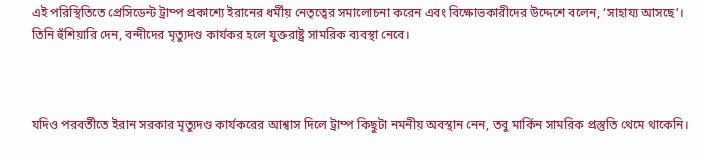এই পরিস্থিতিতে প্রেসিডেন্ট ট্রাম্প প্রকাশ্যে ইরানের ধর্মীয় নেতৃত্বের সমালোচনা করেন এবং বিক্ষোভকারীদের উদ্দেশে বলেন, ‘সাহায্য আসছে’। তিনি হুঁশিয়ারি দেন, বন্দীদের মৃত্যুদণ্ড কার্যকর হলে যুক্তরাষ্ট্র সামরিক ব্যবস্থা নেবে।



যদিও পরবর্তীতে ইরান সরকার মৃত্যুদণ্ড কার্যকরের আশ্বাস দিলে ট্রাম্প কিছুটা নমনীয় অবস্থান নেন, তবু মার্কিন সামরিক প্রস্তুতি থেমে থাকেনি।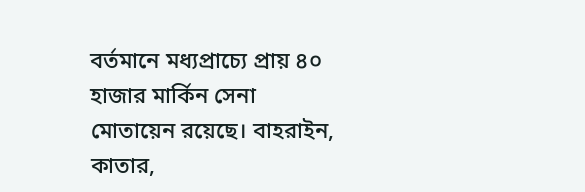বর্তমানে মধ্যপ্রাচ্যে প্রায় ৪০ হাজার মার্কিন সেনা মোতায়েন রয়েছে। বাহরাইন, কাতার,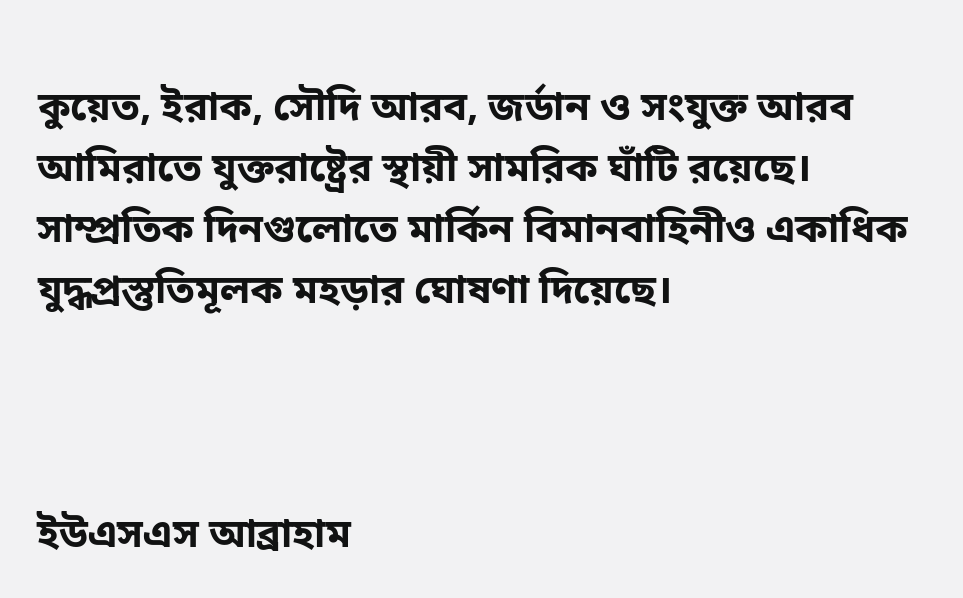কুয়েত, ইরাক, সৌদি আরব, জর্ডান ও সংযুক্ত আরব আমিরাতে যুক্তরাষ্ট্রের স্থায়ী সামরিক ঘাঁটি রয়েছে। সাম্প্রতিক দিনগুলোতে মার্কিন বিমানবাহিনীও একাধিক যুদ্ধপ্রস্তুতিমূলক মহড়ার ঘোষণা দিয়েছে।



ইউএসএস আব্রাহাম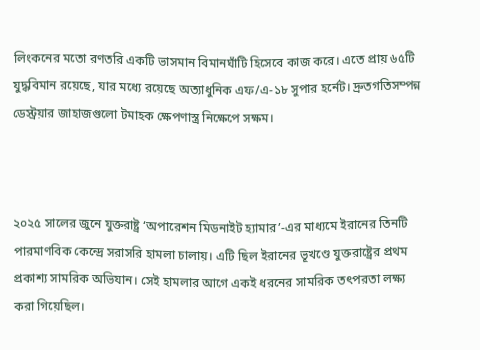লিংকনের মতো রণতরি একটি ভাসমান বিমানঘাঁটি হিসেবে কাজ করে। এতে প্রায় ৬৫টি যুদ্ধবিমান রয়েছে, যার মধ্যে রয়েছে অত্যাধুনিক এফ/এ-১৮ সুপার হর্নেট। দ্রুতগতিসম্পন্ন ডেস্ট্রয়ার জাহাজগুলো টমাহক ক্ষেপণাস্ত্র নিক্ষেপে সক্ষম।



২০২৫ সালের জুনে যুক্তরাষ্ট্র ‘অপারেশন মিডনাইট হ্যামার’-এর মাধ্যমে ইরানের তিনটি পারমাণবিক কেন্দ্রে সরাসরি হামলা চালায়। এটি ছিল ইরানের ভূখণ্ডে যুক্তরাষ্ট্রের প্রথম প্রকাশ্য সামরিক অভিযান। সেই হামলার আগে একই ধরনের সামরিক তৎপরতা লক্ষ্য করা গিয়েছিল।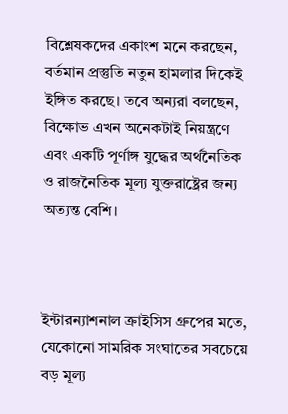বিশ্লেষকদের একাংশ মনে করছেন, বর্তমান প্রস্তুতি নতুন হামলার দিকেই ইঙ্গিত করছে। তবে অন্যরা বলছেন, বিক্ষোভ এখন অনেকটাই নিয়ন্ত্রণে এবং একটি পূর্ণাঙ্গ যুদ্ধের অর্থনৈতিক ও রাজনৈতিক মূল্য যুক্তরাষ্ট্রের জন্য অত্যন্ত বেশি।



ইন্টারন্যাশনাল ক্রাইসিস গ্রুপের মতে, যেকোনো সামরিক সংঘাতের সবচেয়ে বড় মূল্য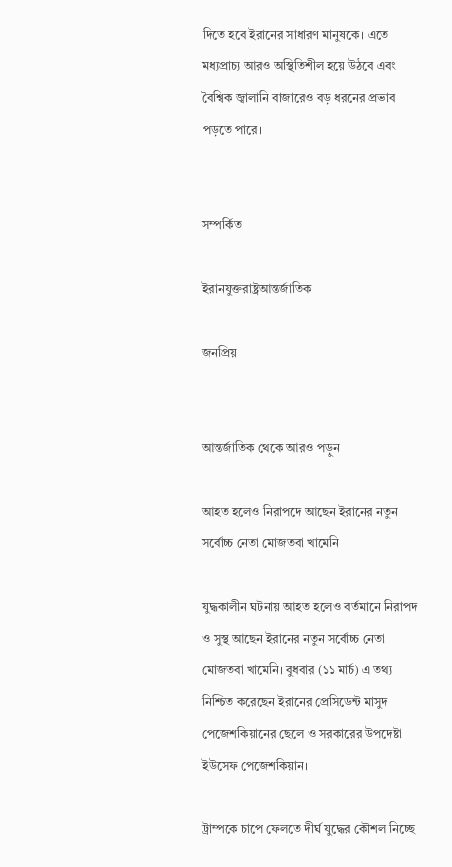দিতে হবে ইরানের সাধারণ মানুষকে। এতে মধ্যপ্রাচ্য আরও অস্থিতিশীল হয়ে উঠবে এবং বৈশ্বিক জ্বালানি বাজারেও বড় ধরনের প্রভাব পড়তে পারে।


সম্পর্কিত

ইরানযুক্তরাষ্ট্রআন্তর্জাতিক

জনপ্রিয়


আন্তর্জাতিক থেকে আরও পড়ুন

আহত হলেও নিরাপদে আছেন ইরানের নতুন সর্বোচ্চ নেতা মোজতবা খামেনি

যুদ্ধকালীন ঘটনায় আহত হলেও বর্তমানে নিরাপদ ও সুস্থ আছেন ইরানের নতুন সর্বোচ্চ নেতা মোজতবা খামেনি। বুধবার (১১ মার্চ) এ তথ্য নিশ্চিত করেছেন ইরানের প্রেসিডেন্ট মাসুদ পেজেশকিয়ানের ছেলে ও সরকারের উপদেষ্টা ইউসেফ পেজেশকিয়ান।

ট্রাম্পকে চাপে ফেলতে দীর্ঘ যুদ্ধের কৌশল নিচ্ছে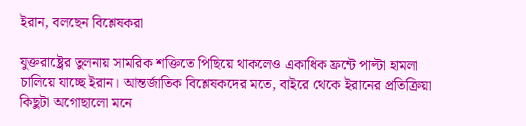ইরান, বলছেন বিশ্লেষকরা

যুক্তরাষ্ট্রের তুলনায় সামরিক শক্তিতে পিছিয়ে থাকলেও একাধিক ফ্রন্টে পাল্টা হামলা চালিয়ে যাচ্ছে ইরান। আন্তর্জাতিক বিশ্লেষকদের মতে, বাইরে থেকে ইরানের প্রতিক্রিয়া কিছুটা অগোছালো মনে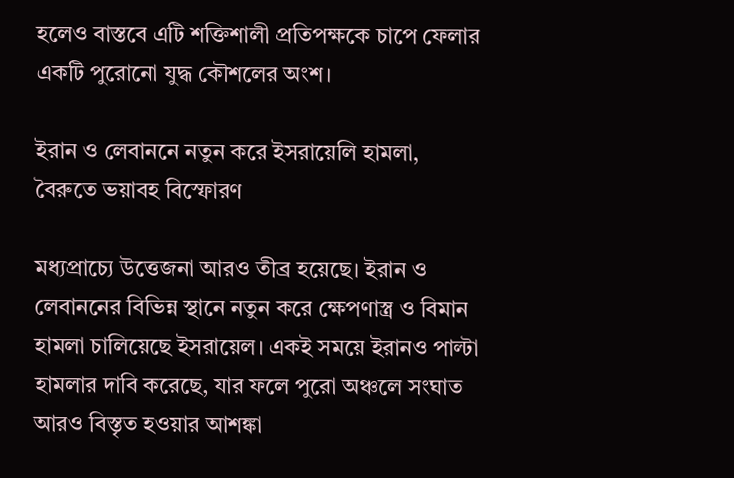হলেও বাস্তবে এটি শক্তিশালী প্রতিপক্ষকে চাপে ফেলার একটি পুরোনো যুদ্ধ কৌশলের অংশ।

ইরান ও লেবাননে নতুন করে ইসরায়েলি হামলা, বৈরুতে ভয়াবহ বিস্ফোরণ

মধ্যপ্রাচ্যে উত্তেজনা আরও তীব্র হয়েছে। ইরান ও লেবাননের বিভিন্ন স্থানে নতুন করে ক্ষেপণাস্ত্র ও বিমান হামলা চালিয়েছে ইসরায়েল। একই সময়ে ইরানও পাল্টা হামলার দাবি করেছে, যার ফলে পুরো অঞ্চলে সংঘাত আরও বিস্তৃত হওয়ার আশঙ্কা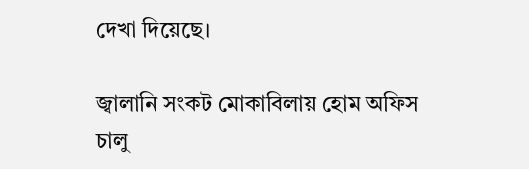দেখা দিয়েছে।

জ্বালানি সংকট মোকাবিলায় হোম অফিস চালু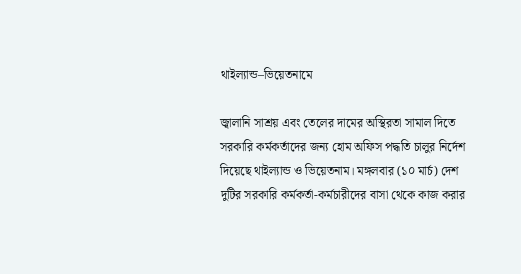থাইল্যান্ড–ভিয়েতনামে

জ্বালানি সাশ্রয় এবং তেলের দামের অস্থিরতা সামাল দিতে সরকারি কর্মকর্তাদের জন্য হোম অফিস পদ্ধতি চালুর নির্দেশ দিয়েছে থাইল্যান্ড ও ভিয়েতনাম। মঙ্গলবার (১০ মার্চ) দেশ দুটির সরকারি কর্মকর্তা-কর্মচারীদের বাসা থেকে কাজ করার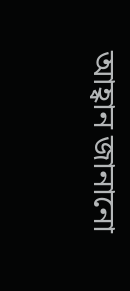আহ্বান জানানো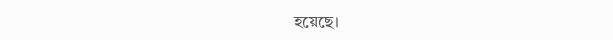হয়েছে।